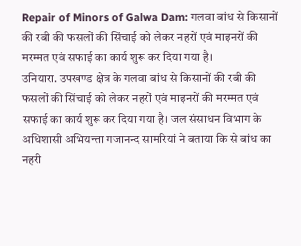Repair of Minors of Galwa Dam: गलवा बांध से किसानों की रबी की फसलों की सिंचाई को लेकर नहरों एवं माइनरों की मरम्मत एवं सफाई का कार्य शुरू कर दिया गया है।
उनियारा. उपखण्ड क्षेत्र के गलवा बांध से किसानों की रबी की फसलों की सिंचाई को लेकर नहरों एवं माइनरों की मरम्मत एवं सफाई का कार्य शुरू कर दिया गया है। जल संसाधन विभाग के अधिशासी अभियन्ता गजानन्द सामरियां ने बताया कि से बांध का नहरी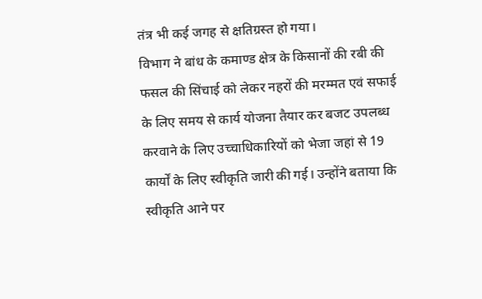तंत्र भी कई जगह से क्षतिग्रस्त हो गया।
विभाग ने बांध के कमाण्ड क्षेत्र के किसानों की रबी की फसल की सिंचाई को लेकर नहरों की मरम्मत एवं सफाई के लिए समय से कार्य योजना तैयार कर बजट उपलब्ध करवाने के लिए उच्चाधिकारियों को भेजा जहां से 19 कार्यों के लिए स्वीकृति जारी की गई। उन्होंने बताया कि स्वीकृति आने पर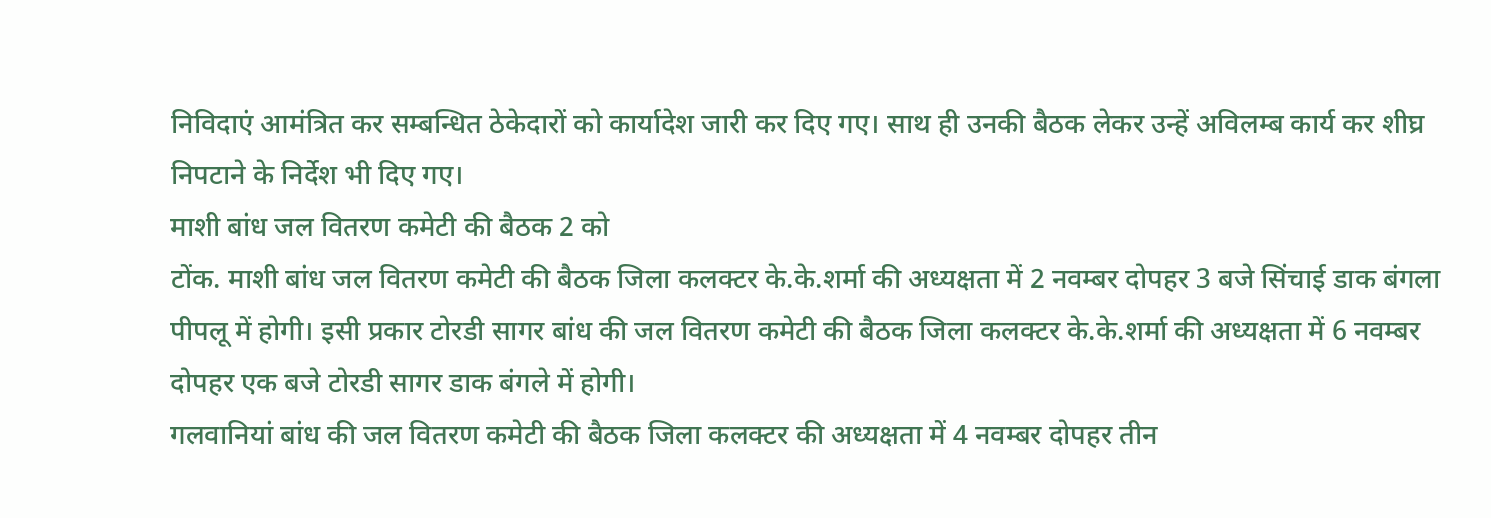निविदाएं आमंत्रित कर सम्बन्धित ठेकेदारों को कार्यादेश जारी कर दिए गए। साथ ही उनकी बैठक लेकर उन्हें अविलम्ब कार्य कर शीघ्र निपटाने के निर्देश भी दिए गए।
माशी बांध जल वितरण कमेटी की बैठक 2 को
टोंक. माशी बांध जल वितरण कमेटी की बैठक जिला कलक्टर के.के.शर्मा की अध्यक्षता में 2 नवम्बर दोपहर 3 बजे सिंचाई डाक बंगला पीपलू में होगी। इसी प्रकार टोरडी सागर बांध की जल वितरण कमेटी की बैठक जिला कलक्टर के.के.शर्मा की अध्यक्षता में 6 नवम्बर दोपहर एक बजे टोरडी सागर डाक बंगले में होगी।
गलवानियां बांध की जल वितरण कमेटी की बैठक जिला कलक्टर की अध्यक्षता में 4 नवम्बर दोपहर तीन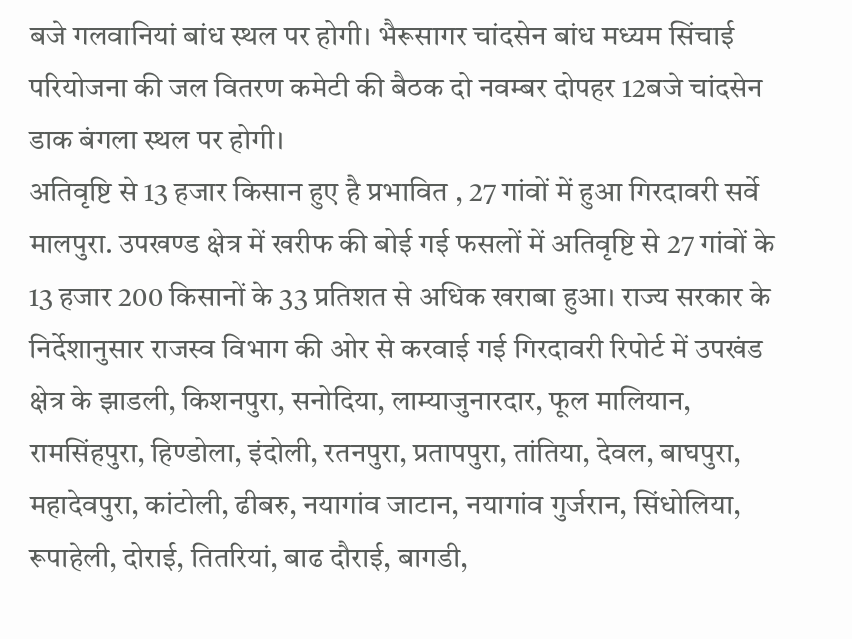बजे गलवानियां बांध स्थल पर होगी। भैरूसागर चांदसेन बांध मध्यम सिंचाई परियोजना की जल वितरण कमेटी की बैठक दो नवम्बर दोपहर 12बजे चांदसेन डाक बंगला स्थल पर होगी।
अतिवृष्टि से 13 हजार किसान हुए है प्रभावित , 27 गांवों में हुआ गिरदावरी सर्वे
मालपुरा. उपखण्ड क्षेत्र में खरीफ की बोई गई फसलों में अतिवृष्टि से 27 गांवों के 13 हजार 200 किसानों के 33 प्रतिशत से अधिक खराबा हुआ। राज्य सरकार के निर्देशानुसार राजस्व विभाग की ओर से करवाई गई गिरदावरी रिपोर्ट में उपखंड क्षेत्र के झाडली, किशनपुरा, सनोदिया, लाम्याजुनारदार, फूल मालियान, रामसिंहपुरा, हिण्डोला, इंदोली, रतनपुरा, प्रतापपुरा, तांतिया, देवल, बाघपुरा, महादेवपुरा, कांटोली, ढीबरु, नयागांव जाटान, नयागांव गुर्जरान, सिंधोलिया, रूपाहेली, दोराई, तितरियां, बाढ दौराई, बागडी,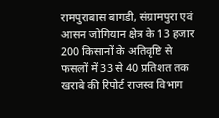रामपुराबास बागडी, संग्रामपुरा एवं आसन जोगियान क्षेत्र के 13 हजार 200 किसानों के अतिवृष्टि से फसलों में 33 से 40 प्रतिशत तक खराबे की रिपोर्ट राजस्व विभाग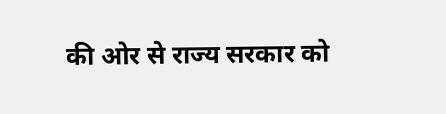की ओर से राज्य सरकार को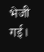भेजी गई।